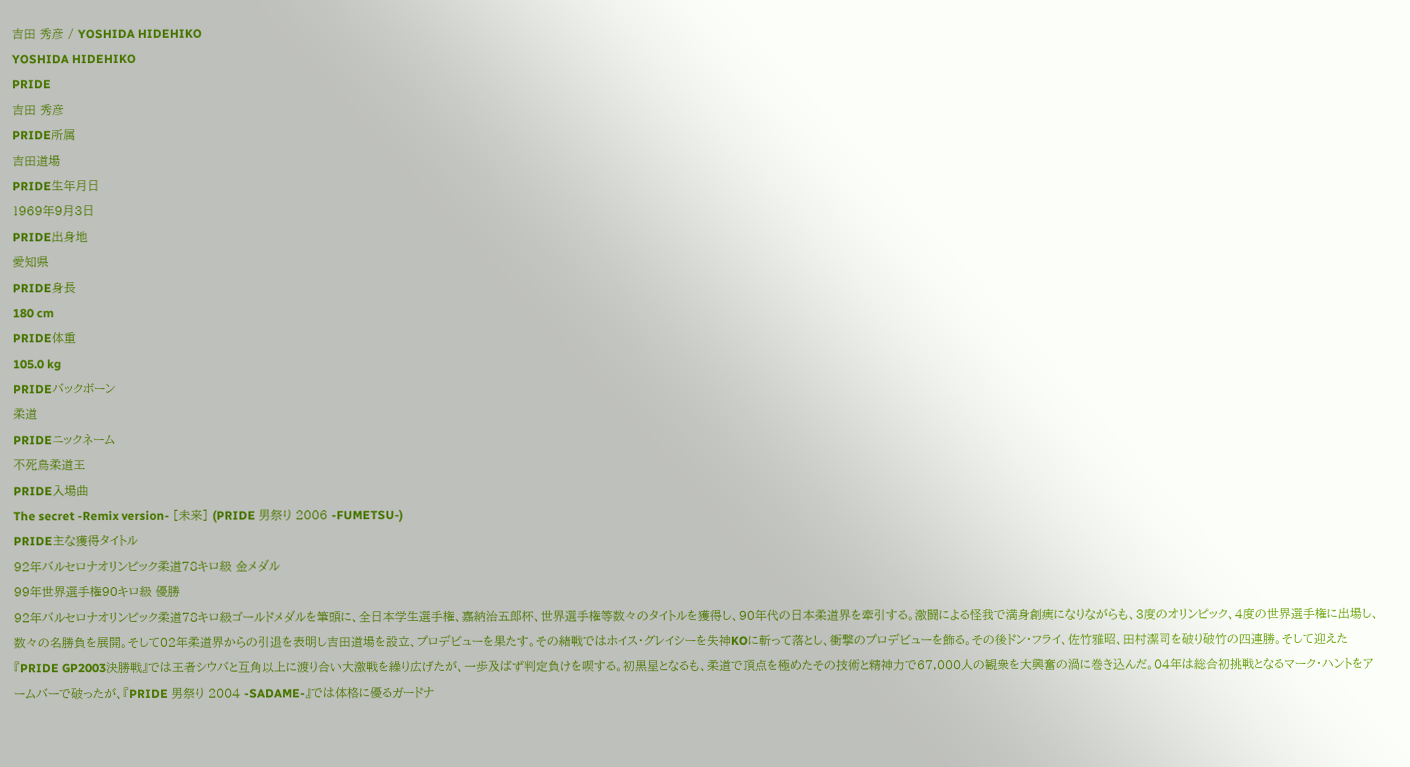吉田 秀彦 / YOSHIDA HIDEHIKO
YOSHIDA HIDEHIKO
PRIDE
吉田 秀彦
PRIDE所属
吉田道場
PRIDE生年月日
1969年9月3日
PRIDE出身地
愛知県
PRIDE身長
180 cm
PRIDE体重
105.0 kg
PRIDEバックボーン
柔道
PRIDEニックネーム
不死鳥柔道王
PRIDE入場曲
The secret -Remix version- [未来] (PRIDE 男祭り 2006 -FUMETSU-)
PRIDE主な獲得タイトル
92年バルセロナオリンピック柔道78キロ級 金メダル
99年世界選手権90キロ級 優勝
92年バルセロナオリンピック柔道78キロ級ゴールドメダルを筆頭に、全日本学生選手権、嘉納治五郎杯、世界選手権等数々のタイトルを獲得し、90年代の日本柔道界を牽引する。激闘による怪我で満身創痍になりながらも、3度のオリンピック、4度の世界選手権に出場し、数々の名勝負を展開。そして02年柔道界からの引退を表明し吉田道場を設立、プロデビューを果たす。その緒戦ではホイス・グレイシーを失神KOに斬って落とし、衝撃のプロデビューを飾る。その後ドン・フライ、佐竹雅昭、田村潔司を破り破竹の四連勝。そして迎えた『PRIDE GP2003決勝戦』では王者シウバと互角以上に渡り合い大激戦を繰り広げたが、一歩及ばず判定負けを喫する。初黒星となるも、柔道で頂点を極めたその技術と精神力で67,000人の観衆を大興奮の渦に巻き込んだ。04年は総合初挑戦となるマーク・ハントをアームバーで破ったが、『PRIDE 男祭り 2004 -SADAME-』では体格に優るガードナ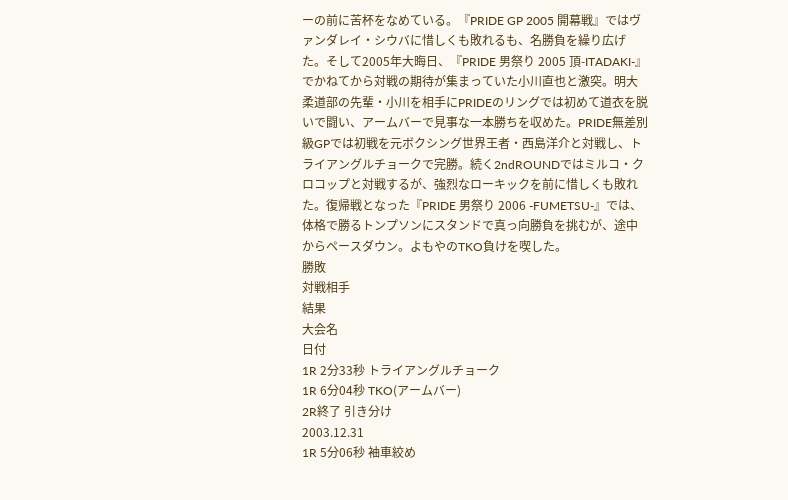ーの前に苦杯をなめている。『PRIDE GP 2005 開幕戦』ではヴァンダレイ・シウバに惜しくも敗れるも、名勝負を繰り広げた。そして2005年大晦日、『PRIDE 男祭り 2005 頂-ITADAKI-』でかねてから対戦の期待が集まっていた小川直也と激突。明大柔道部の先輩・小川を相手にPRIDEのリングでは初めて道衣を脱いで闘い、アームバーで見事な一本勝ちを収めた。PRIDE無差別級GPでは初戦を元ボクシング世界王者・西島洋介と対戦し、トライアングルチョークで完勝。続く2ndROUNDではミルコ・クロコップと対戦するが、強烈なローキックを前に惜しくも敗れた。復帰戦となった『PRIDE 男祭り 2006 -FUMETSU-』では、体格で勝るトンプソンにスタンドで真っ向勝負を挑むが、途中からペースダウン。よもやのTKO負けを喫した。
勝敗
対戦相手
結果
大会名
日付
1R 2分33秒 トライアングルチョーク
1R 6分04秒 TKO(アームバー)
2R終了 引き分け
2003.12.31
1R 5分06秒 袖車絞め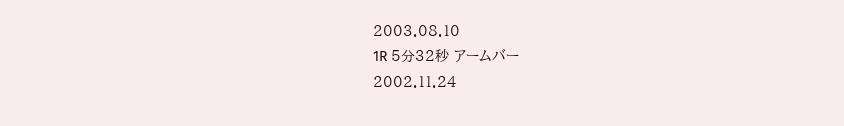2003.08.10
1R 5分32秒 アームバー
2002.11.24